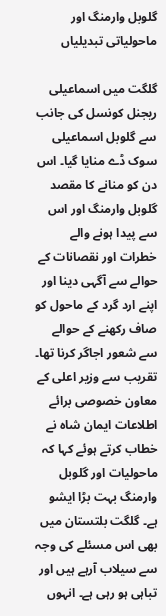گلوبل وارمنگ اور ماحولیاتی تبدیلیاں

گلگت میں اسماعیلی ریجنل کونسل کی جانب سے گلوبل اسماعیلی سوک ڈے منایا گیا۔ اس دن کو منانے کا مقصد گلوبل وارمنگ اور اس سے پیدا ہونے والے خطرات اور نقصانات کے حوالے سے آگہی دینا اور اپنے ارد گرد کے ماحول کو صاف رکھنے کے حوالے سے شعور اجاگر کرنا تھا۔ تقریب سے وزیر اعلی کے معاون خصوصی برائے اطلاعات ایمان شاہ نے خطاب کرتے ہوئے کہا کہ ماحولیات اور گلوبل وارمنگ بہت بڑا ایشو ہے۔ گلگت بلتستان میں بھی اس مسئلے کی وجہ سے سیلاب آرہے ہیں اور تباہی ہو رہی ہے۔ انہوں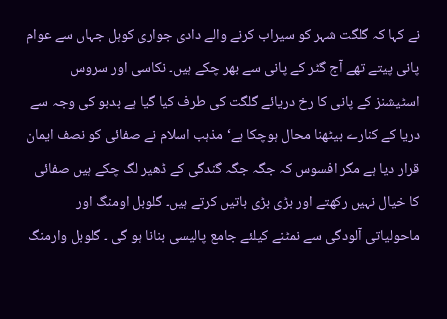نے کہا کہ گلگت شہر کو سیراب کرنے والے دادی جواری کوہل جہاں سے عوام پانی پیتے تھے آج گٹر کے پانی سے بھر چکے ہیں۔ نکاسی اور سروس اسٹیشنز کے پانی کا رخ دریائے گلگت کی طرف کیا گیا ہے بدبو کی وجہ سے دریا کے کنارے بیٹھنا محال ہوچکا ہے‘ مذہب اسلام نے صفائی کو نصف ایمان قرار دیا ہے مگر افسوس کہ جگہ جگہ گندگی کے ڈھیر لگ چکے ہیں صفائی کا خیال نہیں رکھتے اور بڑی بڑی باتیں کرتے ہیں۔ گلوبل اومنگ اور ماحولیاتی آلودگی سے نمٹنے کیلئے جامع پالیسی بنانا ہو گی ۔ گلوبل وارمنگ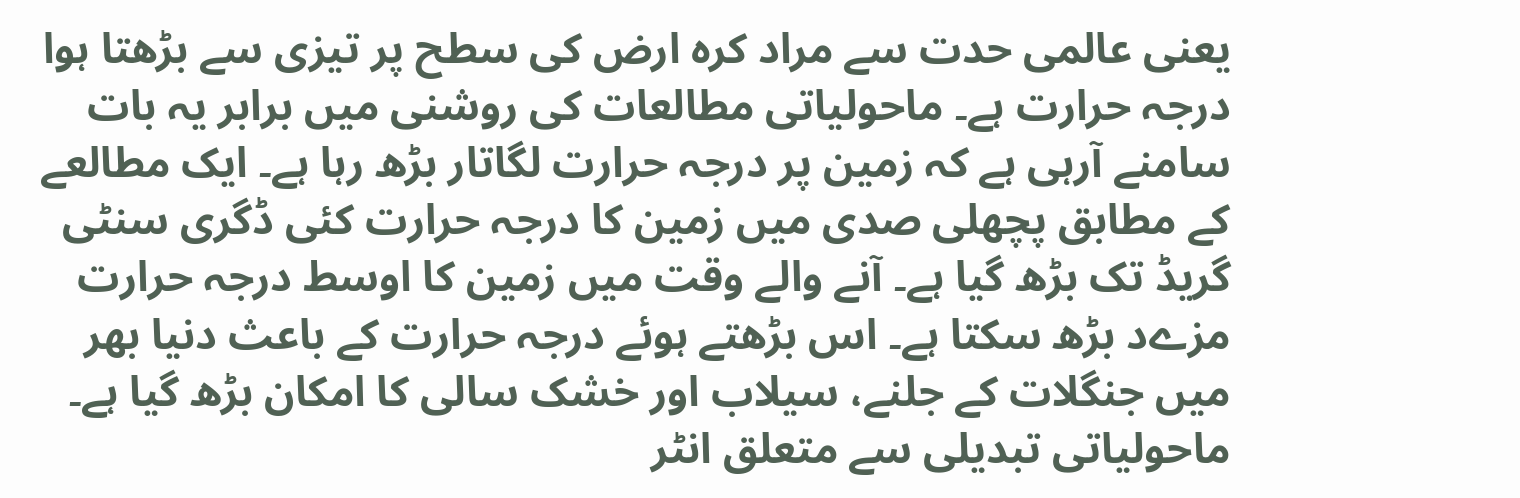یعنی عالمی حدت سے مراد کرہ ارض کی سطح پر تیزی سے بڑھتا ہوا درجہ حرارت ہے۔ ماحولیاتی مطالعات کی روشنی میں برابر یہ بات سامنے آرہی ہے کہ زمین پر درجہ حرارت لگاتار بڑھ رہا ہے۔ ایک مطالعے کے مطابق پچھلی صدی میں زمین کا درجہ حرارت کئی ڈگری سنٹی گریڈ تک بڑھ گیا ہے۔ آنے والے وقت میں زمین کا اوسط درجہ حرارت مزےد بڑھ سکتا ہے۔ اس بڑھتے ہوئے درجہ حرارت کے باعث دنیا بھر میں جنگلات کے جلنے، سیلاب اور خشک سالی کا امکان بڑھ گیا ہے۔ ماحولیاتی تبدیلی سے متعلق انٹر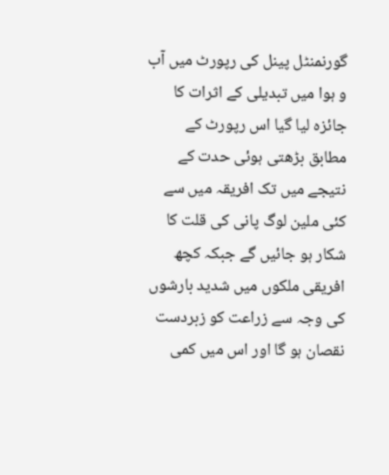گورنمنٹل پینل کی رپورٹ میں آب و ہوا میں تبدیلی کے اثرات کا جائزہ لیا گیا اس رپورٹ کے مطابق بڑھتی ہوئی حدت کے نتیجے میں تک افریقہ میں سے کئی ملین لوگ پانی کی قلت کا شکار ہو جائیں گے جبکہ کچھ افریقی ملکوں میں شدید بارشوں کی وجہ سے زراعت کو زبردست نقصان ہو گا اور اس میں کمی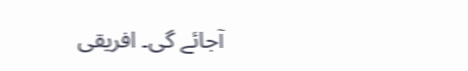آجائے گی۔ افریقی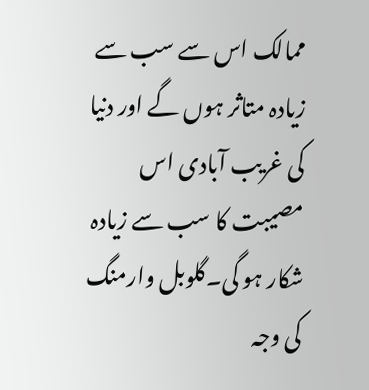ممالک اس سے سب سے زیادہ متاثر ہوں گے اور دنیا کی غریب آبادی اس مصیبت کا سب سے زیادہ شکار ہو گی۔گلوبل وارمنگ کی وجہ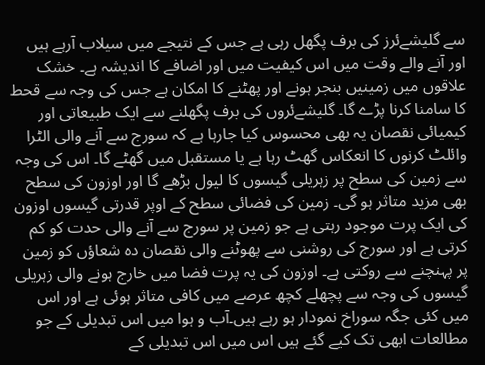سے گلیشےئرز کی برف پگھل رہی ہے جس کے نتیجے میں سیلاب آرہے ہیں اور آنے والے وقت میں اس کیفیت میں اور اضافے کا اندیشہ ہے۔ خشک علاقوں میں زمینیں بنجر ہونے اور پھٹنے کا امکان ہے جس کی وجہ سے قحط کا سامنا کرنا پڑے گا۔ گلیشےئروں کی برف پگھلنے سے ایک طبیعاتی اور کیمیائی نقصان یہ بھی محسوس کیا جارہا ہے کہ سورج سے آنے والی الٹرا وائلٹ کرنوں کا انعکاس گھٹ رہا ہے یا مستقبل میں گھٹے گا۔ اس کی وجہ سے زمین کی سطح پر زہریلی گیسوں کا لیول بڑھے گا اور اوزون کی سطح بھی مزید متاثر ہو گی۔ زمین کی فضائی سطح کے اوپر قدرتی گیسوں اوزون کی ایک پرت موجود رہتی ہے جو زمین پر سورج سے آنے والی حدت کو کم کرتی ہے اور سورج کی روشنی سے پھوٹنے والی نقصان دہ شعاؤں کو زمین پر پہنچنے سے روکتی ہے۔ اوزون کی یہ پرت فضا میں خارج ہونے والی زہریلی گیسوں کی وجہ سے پچھلے کچھ عرصے میں کافی متاثر ہوئی ہے اور اس میں کئی جگہ سوراخ نمودار ہو رہے ہیں۔آب و ہوا میں اس تبدیلی کے جو مطالعات ابھی تک کیے گئے ہیں اس میں اس تبدیلی کے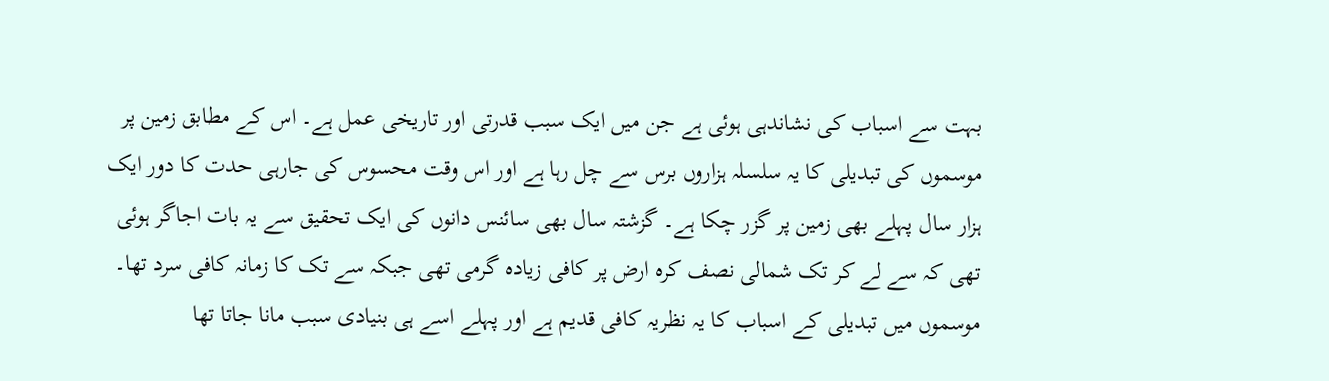بہت سے اسباب کی نشاندہی ہوئی ہے جن میں ایک سبب قدرتی اور تاریخی عمل ہے۔ اس کے مطابق زمین پر موسموں کی تبدیلی کا یہ سلسلہ ہزاروں برس سے چل رہا ہے اور اس وقت محسوس کی جارہی حدت کا دور ایک ہزار سال پہلے بھی زمین پر گزر چکا ہے۔ گزشتہ سال بھی سائنس دانوں کی ایک تحقیق سے یہ بات اجاگر ہوئی تھی کہ سے لے کر تک شمالی نصف کرہ ارض پر کافی زیادہ گرمی تھی جبکہ سے تک کا زمانہ کافی سرد تھا۔ موسموں میں تبدیلی کے اسباب کا یہ نظریہ کافی قدیم ہے اور پہلے اسے ہی بنیادی سبب مانا جاتا تھا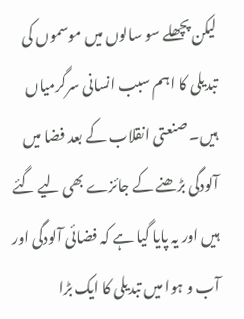لیکن پچھلے سو سالوں میں موسموں کی تبدیلی کا اہم سبب انسانی سرگرمیاں ہیں۔ صنعتی انقلاب کے بعد فضا میں آلودگی بڑھنے کے جائزے بھی لیے گئے ہیں اور یہ پایا گیا ہے کہ فضائی آلودگی اور آب و ہوا میں تبدیلی کا ایک بڑا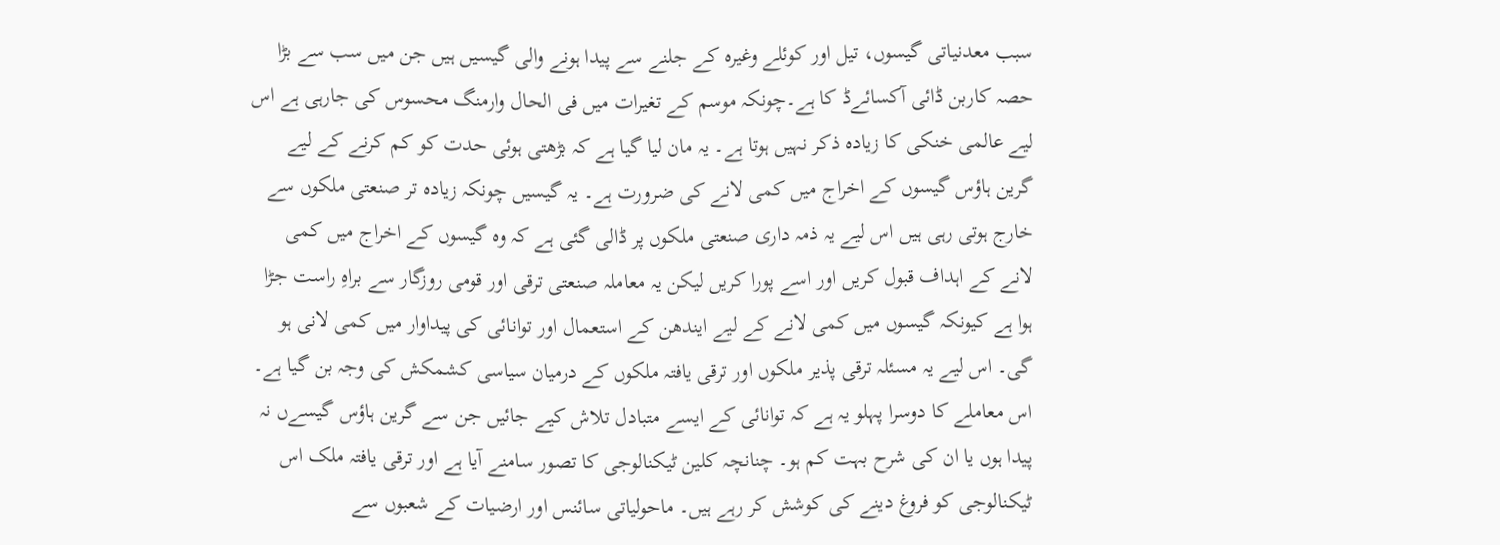سبب معدنیاتی گیسوں، تیل اور کوئلے وغیرہ کے جلنے سے پیدا ہونے والی گیسیں ہیں جن میں سب سے بڑا حصہ کاربن ڈائی آکسائےڈ کا ہے۔چونکہ موسم کے تغیرات میں فی الحال وارمنگ محسوس کی جارہی ہے اس لیے عالمی خنکی کا زیادہ ذکر نہیں ہوتا ہے۔ یہ مان لیا گیا ہے کہ بڑھتی ہوئی حدت کو کم کرنے کے لیے گرین ہاؤس گیسوں کے اخراج میں کمی لانے کی ضرورت ہے۔ یہ گیسیں چونکہ زیادہ تر صنعتی ملکوں سے خارج ہوتی رہی ہیں اس لیے یہ ذمہ داری صنعتی ملکوں پر ڈالی گئی ہے کہ وہ گیسوں کے اخراج میں کمی لانے کے اہداف قبول کریں اور اسے پورا کریں لیکن یہ معاملہ صنعتی ترقی اور قومی روزگار سے براہِ راست جڑا ہوا ہے کیونکہ گیسوں میں کمی لانے کے لیے ایندھن کے استعمال اور توانائی کی پیداوار میں کمی لانی ہو گی۔ اس لیے یہ مسئلہ ترقی پذیر ملکوں اور ترقی یافتہ ملکوں کے درمیان سیاسی کشمکش کی وجہ بن گیا ہے۔ اس معاملے کا دوسرا پہلو یہ ہے کہ توانائی کے ایسے متبادل تلاش کیے جائیں جن سے گرین ہاؤس گیسےں نہ پیدا ہوں یا ان کی شرح بہت کم ہو۔ چنانچہ کلین ٹیکنالوجی کا تصور سامنے آیا ہے اور ترقی یافتہ ملک اس ٹیکنالوجی کو فروغ دینے کی کوشش کر رہے ہیں۔ ماحولیاتی سائنس اور ارضیات کے شعبوں سے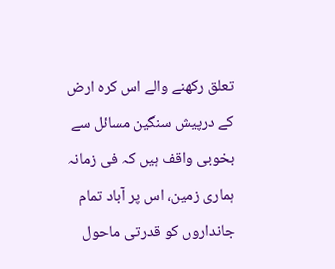تعلق رکھنے والے اس کرہ ارض کے درپیش سنگین مسائل سے بخوبی واقف ہیں کہ فی زمانہ ہماری زمین، اس پر آباد تمام جانداروں کو قدرتی ماحول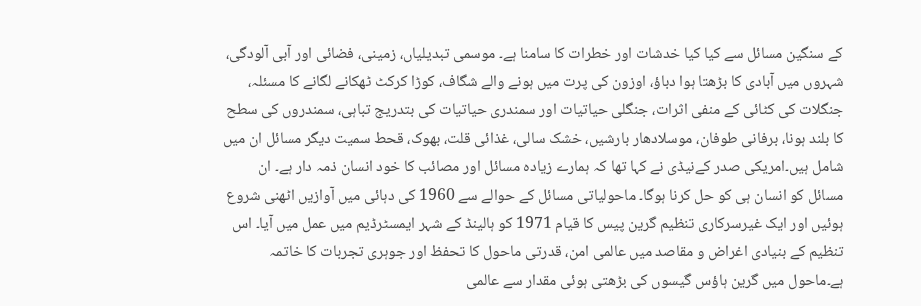کے سنگین مسائل سے کیا کیا خدشات اور خطرات کا سامنا ہے۔ موسمی تبدیلیاں، زمینی، فضائی اور آبی آلودگی، شہروں میں آبادی کا بڑھتا ہوا دباؤ، اوزون کی پرت میں ہونے والے شگاف، کوڑا کرکٹ ٹھکانے لگانے کا مسئلہ، جنگلات کی کٹائی کے منفی اثرات، جنگلی حیاتیات اور سمندری حیاتیات کی بتدریج تباہی، سمندروں کی سطح کا بلند ہونا، برفانی طوفان، موسلادھار بارشیں، خشک سالی، غذائی قلت، بھوک، قحط سمیت دیگر مسائل ان میں شامل ہیں۔امریکی صدر کےنیڈی نے کہا تھا کہ ہمارے زیادہ مسائل اور مصائب کا خود انسان ذمہ دار ہے۔ ان مسائل کو انسان ہی کو حل کرنا ہوگا۔ ماحولیاتی مسائل کے حوالے سے 1960 کی دہائی میں آوازیں اٹھنی شروع ہوئیں اور ایک غیرسرکاری تنظیم گرین پیس کا قیام 1971 کو ہالینڈ کے شہر ایمسٹرڈیم میں عمل میں آیا۔ اس تنظیم کے بنیادی اغراض و مقاصد میں عالمی امن، قدرتی ماحول کا تحفظ اور جوہری تجربات کا خاتمہ ہے۔ماحول میں گرین ہاؤس گیسوں کی بڑھتی ہوئی مقدار سے عالمی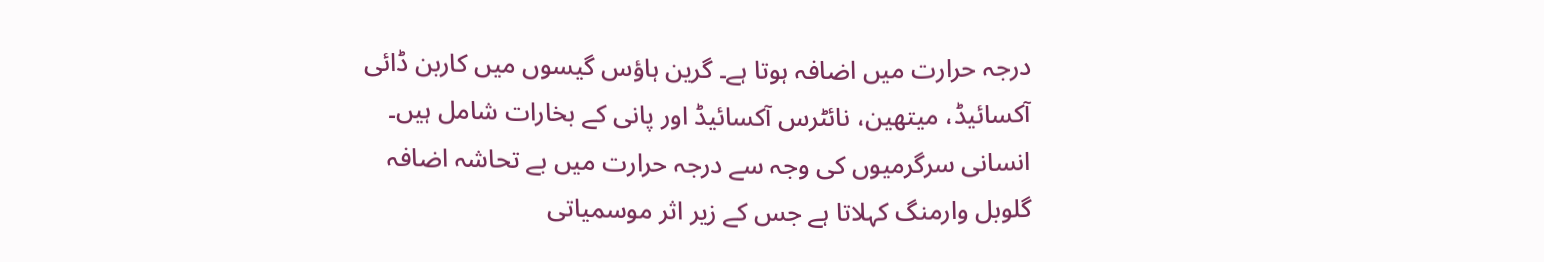درجہ حرارت میں اضافہ ہوتا ہے۔ گرین ہاؤس گیسوں میں کاربن ڈائی آکسائیڈ، میتھین، نائٹرس آکسائیڈ اور پانی کے بخارات شامل ہیں۔ انسانی سرگرمیوں کی وجہ سے درجہ حرارت میں بے تحاشہ اضافہ گلوبل وارمنگ کہلاتا ہے جس کے زیر اثر موسمیاتی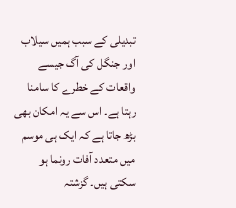تبدیلی کے سبب ہمیں سیلاب اور جنگل کی آگ جیسے واقعات کے خطرے کا سامنا رہتا ہے۔ اس سے یہ امکان بھی بڑھ جاتا ہے کہ ایک ہی موسم میں متعدد آفات رونما ہو سکتی ہیں۔ گزشتہ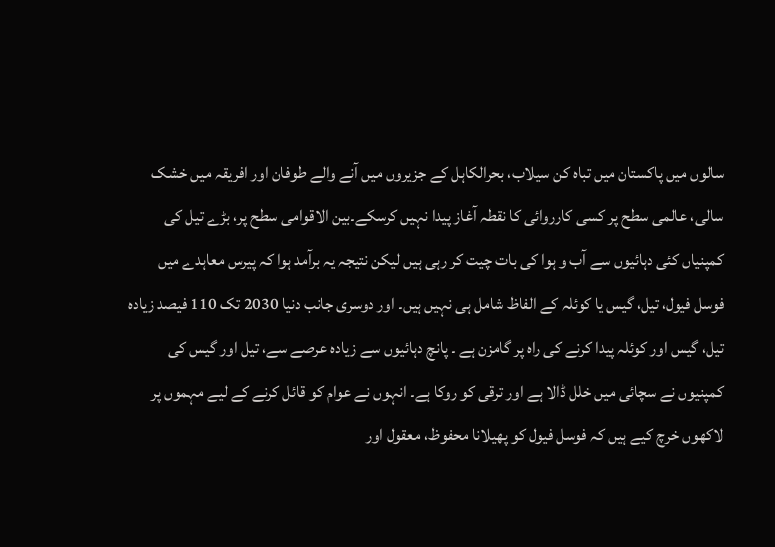سالوں میں پاکستان میں تباہ کن سیلاب، بحرالکاہل کے جزیروں میں آنے والے طوفان اور افریقہ میں خشک سالی، عالمی سطح پر کسی کارروائی کا نقطہ آغاز پیدا نہیں کرسکے۔بین الاقوامی سطح پر، بڑے تیل کی کمپنیاں کئی دہائیوں سے آب و ہوا کی بات چیت کر رہی ہیں لیکن نتیجہ یہ برآمد ہوا کہ پیرس معاہدے میں فوسل فیول، تیل، گیس یا کوئلہ کے الفاظ شامل ہی نہیں ہیں۔ اور دوسری جانب دنیا 2030 تک 110 فیصد زیادہ تیل، گیس اور کوئلہ پیدا کرنے کی راہ پر گامزن ہے ۔ پانچ دہائیوں سے زیادہ عرصے سے، تیل اور گیس کی کمپنیوں نے سچائی میں خلل ڈالا ہے اور ترقی کو روکا ہے۔ انہوں نے عوام کو قائل کرنے کے لیے مہموں پر لاکھوں خرچ کیے ہیں کہ فوسل فیول کو پھیلانا محفوظ، معقول اور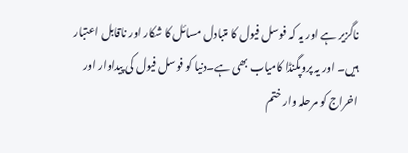ناگزیر ہے اور یہ کہ فوسل فیول کا متبادل مسائل کا شکار اور ناقابل اعتبار ہیں۔ اور یہ پروپگنڈا کامیاب بھی ہے۔دنیا کو فوسل فیول کی پیداوار اور اخراج کو مرحلہ وار ختم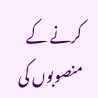کرنے کے منصوبوں کی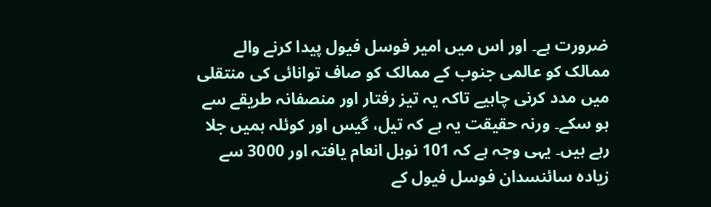ضرورت ہے۔ اور اس میں امیر فوسل فیول پیدا کرنے والے ممالک کو عالمی جنوب کے ممالک کو صاف توانائی کی منتقلی میں مدد کرنی چاہیے تاکہ یہ تیز رفتار اور منصفانہ طریقے سے ہو سکے۔ ورنہ حقیقت یہ ہے کہ تیل، گیس اور کوئلہ ہمیں جلا رہے ہیں۔ یہی وجہ ہے کہ 101 نوبل انعام یافتہ اور 3000 سے زیادہ سائنسدان فوسل فیول کے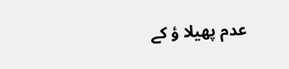عدم پھیلا ؤ کے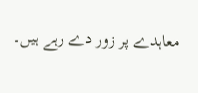معاہدے پر زور دے رہے ہیں۔